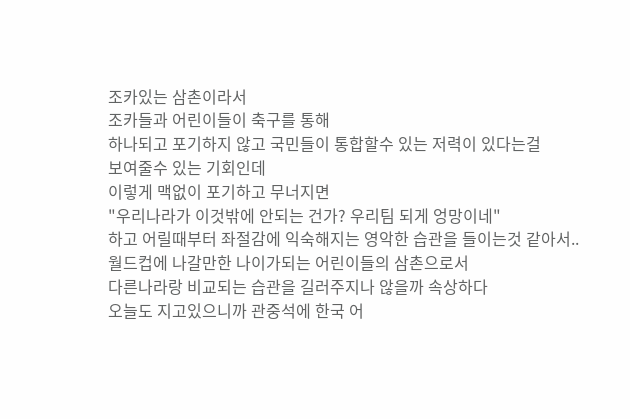조카있는 삼촌이라서
조카들과 어린이들이 축구를 통해
하나되고 포기하지 않고 국민들이 통합할수 있는 저력이 있다는걸
보여줄수 있는 기회인데
이렇게 맥없이 포기하고 무너지면
"우리나라가 이것밖에 안되는 건가? 우리팀 되게 엉망이네"
하고 어릴때부터 좌절감에 익숙해지는 영악한 습관을 들이는것 같아서..
월드컵에 나갈만한 나이가되는 어린이들의 삼촌으로서
다른나라랑 비교되는 습관을 길러주지나 않을까 속상하다
오늘도 지고있으니까 관중석에 한국 어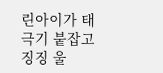린아이가 태극기 붙잡고 징징 울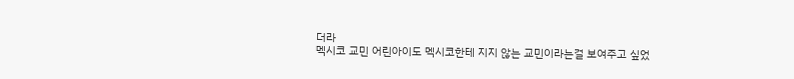더라
멕시코 교민 어린아이도 멕시코한테 지지 않는 교민이라는걸 보여주고 싶었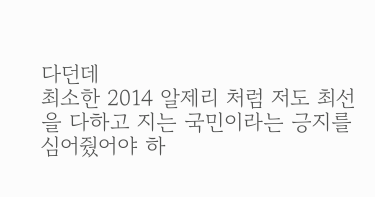다던데
최소한 2014 알제리 처럼 저도 최선을 다하고 지는 국민이라는 긍지를
심어줬어야 하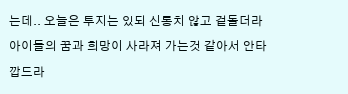는데.. 오늘은 투지는 있되 신통치 않고 겉돌더라
아이들의 꿈과 희망이 사라져 가는것 같아서 안타깝드라